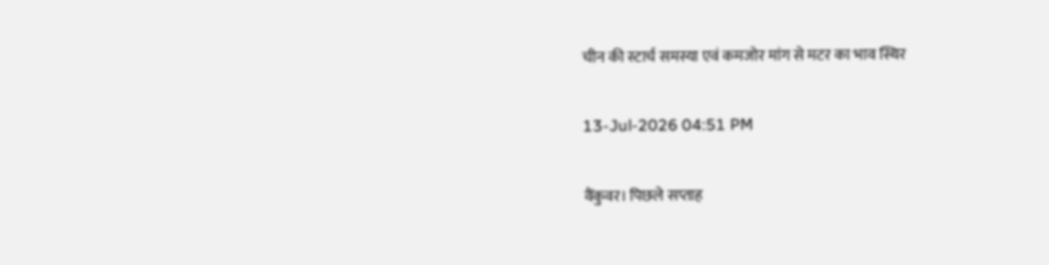चीन की स्टार्च समस्या एवं कमजोर मांग से मटर का भाव स्थिर

13-Jul-2026 04:51 PM

वैंकुवर। पिछले सप्ताह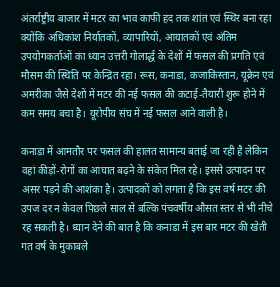अंतर्राष्ट्रीय बाजार में मटर का भाव काफी हद तक शांत एवं स्थिर बना रहा क्योंकि अधिकांश निर्यातकों, व्यापारियों, आयातकों एवं अंतिम उपयोगकर्ताओं का ध्यान उत्तरी गोलार्द्ध के देशों में फसल की प्रगति एवं मौसम की स्थिति पर केन्द्रित रहा। रूस, कनाडा, कजाकिस्तान, यूक्रेन एवं अमरीका जैसे देशों में मटर की नई फसल की कटाई-तैयारी शुरू होने में कम समय बचा है। यूरोपीय संघ में नई फसल आने वाली है।

कनाडा में आमतौर पर फसल की हालत सामान्य बताई जा रही है लेकिन वहां कीड़ों-रोगों का आघात बढ़ने के संकेत मिल रहे। इससे उत्पादन पर असर पड़ने की आशंका है। उत्पादकों को लगता है कि इस वर्ष मटर की उपज दर न केवल पिछले साल से बल्कि पंचवर्षीय औसत स्तर से भी नीचे रह सकती है। ध्यान देने की बात है कि कनाडा में इस बार मटर की खेती गत वर्ष के मुकाबले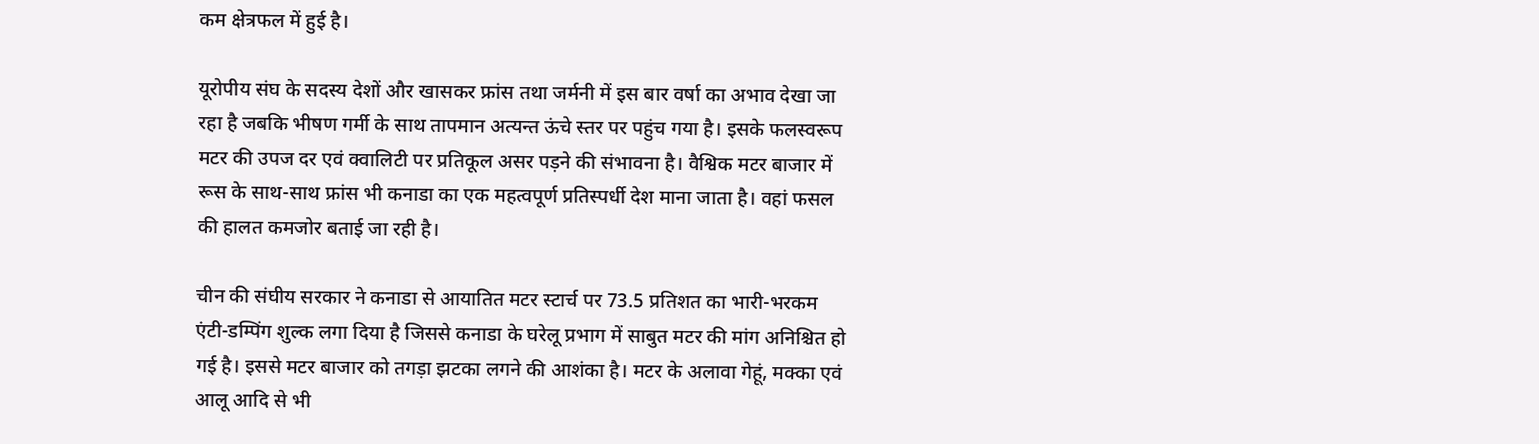कम क्षेत्रफल में हुई है।

यूरोपीय संघ के सदस्य देशों और खासकर फ्रांस तथा जर्मनी में इस बार वर्षा का अभाव देखा जा रहा है जबकि भीषण गर्मी के साथ तापमान अत्यन्त ऊंचे स्तर पर पहुंच गया है। इसके फलस्वरूप मटर की उपज दर एवं क्वालिटी पर प्रतिकूल असर पड़ने की संभावना है। वैश्विक मटर बाजार में रूस के साथ-साथ फ्रांस भी कनाडा का एक महत्वपूर्ण प्रतिस्पर्धी देश माना जाता है। वहां फसल की हालत कमजोर बताई जा रही है।

चीन की संघीय सरकार ने कनाडा से आयातित मटर स्टार्च पर 73.5 प्रतिशत का भारी-भरकम एंटी-डम्पिंग शुल्क लगा दिया है जिससे कनाडा के घरेलू प्रभाग में साबुत मटर की मांग अनिश्चित हो गई है। इससे मटर बाजार को तगड़ा झटका लगने की आशंका है। मटर के अलावा गेहूं, मक्का एवं आलू आदि से भी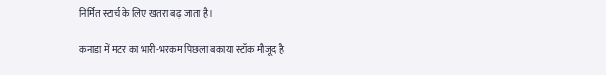निर्मित स्टार्च के लिए खतरा बढ़ जाता है।

कनाडा में मटर का भारी-भरकम पिछला बकाया स्टॉक मौजूद है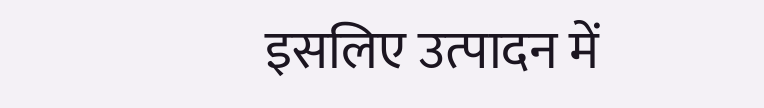इसलिए उत्पादन में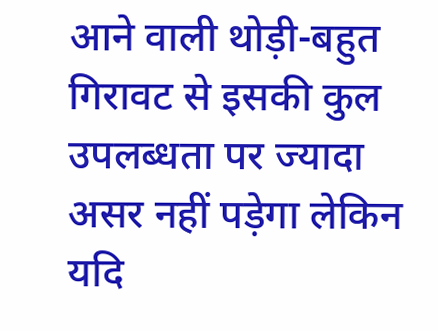आने वाली थोड़ी-बहुत गिरावट से इसकी कुल उपलब्धता पर ज्यादा असर नहीं पड़ेगा लेकिन यदि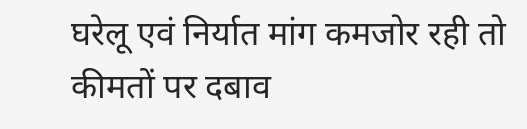घरेलू एवं निर्यात मांग कमजोर रही तो कीमतों पर दबाव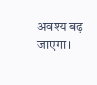अवश्य बढ़ जाएगा।